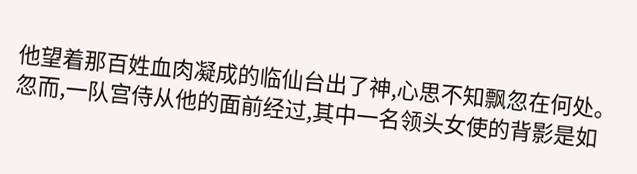他望着那百姓血肉凝成的临仙台出了神,心思不知飘忽在何处。
忽而,一队宫侍从他的面前经过,其中一名领头女使的背影是如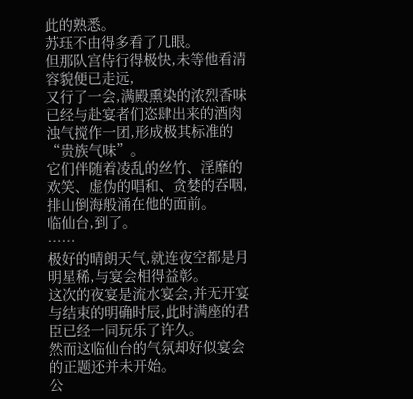此的熟悉。
苏珏不由得多看了几眼。
但那队宫侍行得极快,未等他看清容貌便已走远,
又行了一会,满殿熏染的浓烈香味已经与赴宴者们恣肆出来的酒肉浊气搅作一团,形成极其标准的“贵族气味”。
它们伴随着凌乱的丝竹、淫靡的欢笑、虚伪的唱和、贪婪的吞咽,排山倒海般涌在他的面前。
临仙台,到了。
……
极好的晴朗天气,就连夜空都是月明星稀,与宴会相得益彰。
这次的夜宴是流水宴会,并无开宴与结束的明确时辰,此时满座的君臣已经一同玩乐了许久。
然而这临仙台的气氛却好似宴会的正题还并未开始。
公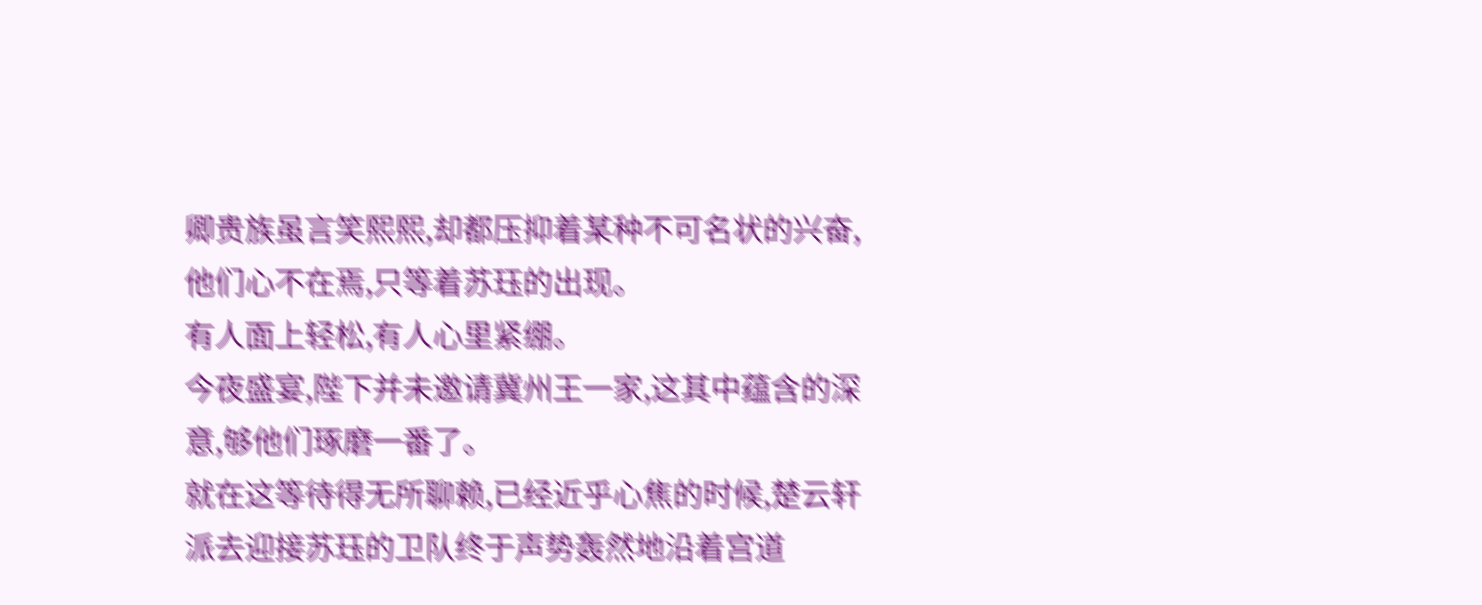卿贵族虽言笑熙熙,却都压抑着某种不可名状的兴奋,他们心不在焉,只等着苏珏的出现。
有人面上轻松,有人心里紧绷。
今夜盛宴,陛下并未邀请冀州王一家,这其中蕴含的深意,够他们琢磨一番了。
就在这等待得无所聊赖,已经近乎心焦的时候,楚云轩派去迎接苏珏的卫队终于声势轰然地沿着宫道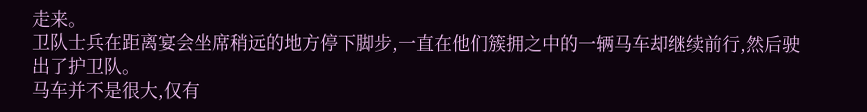走来。
卫队士兵在距离宴会坐席稍远的地方停下脚步,一直在他们簇拥之中的一辆马车却继续前行,然后驶出了护卫队。
马车并不是很大,仅有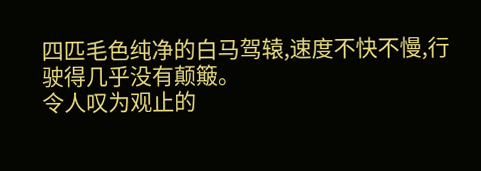四匹毛色纯净的白马驾辕,速度不快不慢,行驶得几乎没有颠簸。
令人叹为观止的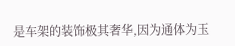是车架的装饰极其奢华,因为通体为玉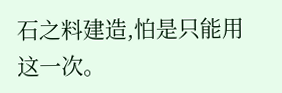石之料建造,怕是只能用这一次。